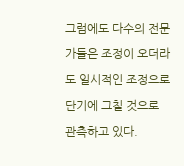그럼에도 다수의 전문가들은 조정이 오더라도 일시적인 조정으로 단기에 그칠 것으로 관측하고 있다.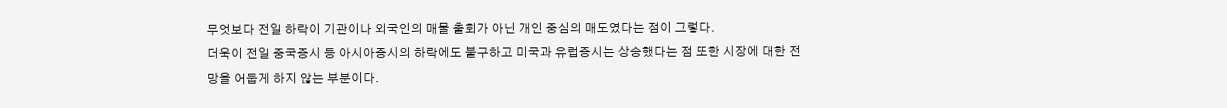무엇보다 전일 하락이 기관이나 외국인의 매물 출회가 아닌 개인 중심의 매도였다는 점이 그렇다.
더욱이 전일 중국증시 등 아시아증시의 하락에도 불구하고 미국과 유럽증시는 상승했다는 점 또한 시장에 대한 전망을 어둡게 하지 않는 부분이다.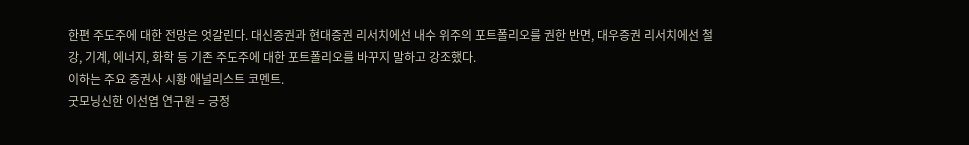한편 주도주에 대한 전망은 엇갈린다. 대신증권과 현대증권 리서치에선 내수 위주의 포트폴리오를 권한 반면, 대우증권 리서치에선 철강, 기계, 에너지, 화학 등 기존 주도주에 대한 포트폴리오를 바꾸지 말하고 강조했다.
이하는 주요 증권사 시황 애널리스트 코멘트.
굿모닝신한 이선엽 연구원 = 긍정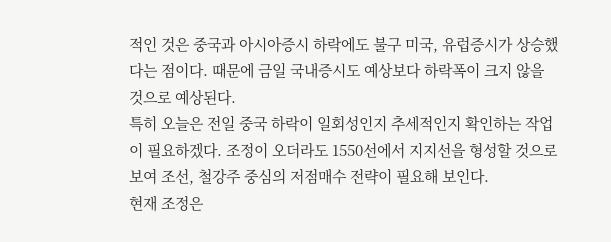적인 것은 중국과 아시아증시 하락에도 불구 미국, 유럽증시가 상승했다는 점이다. 때문에 금일 국내증시도 예상보다 하락폭이 크지 않을 것으로 예상된다.
특히 오늘은 전일 중국 하락이 일회성인지 추세적인지 확인하는 작업이 필요하겠다. 조정이 오더라도 1550선에서 지지선을 형성할 것으로 보여 조선, 철강주 중심의 저점매수 전략이 필요해 보인다.
현재 조정은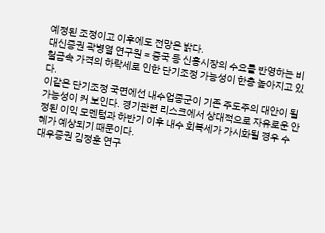예정된 조정이고 이후에도 전망은 밝다.
대신증권 곽병열 연구원 = 중국 등 신흥시장의 수요를 반영하는 비철금속 가격의 하락세로 인한 단기조정 가능성이 한층 높아지고 있다.
이같은 단기조정 국면에선 내수업종군이 기존 주도주의 대안이 될 가능성이 커 보인다. 경기관련 리스크에서 상대적으로 자유로운 안정된 이익 모멘텀과 하반기 이후 내수 회복세가 가시화될 경우 수혜가 예상되기 때문이다.
대우증권 김정훈 연구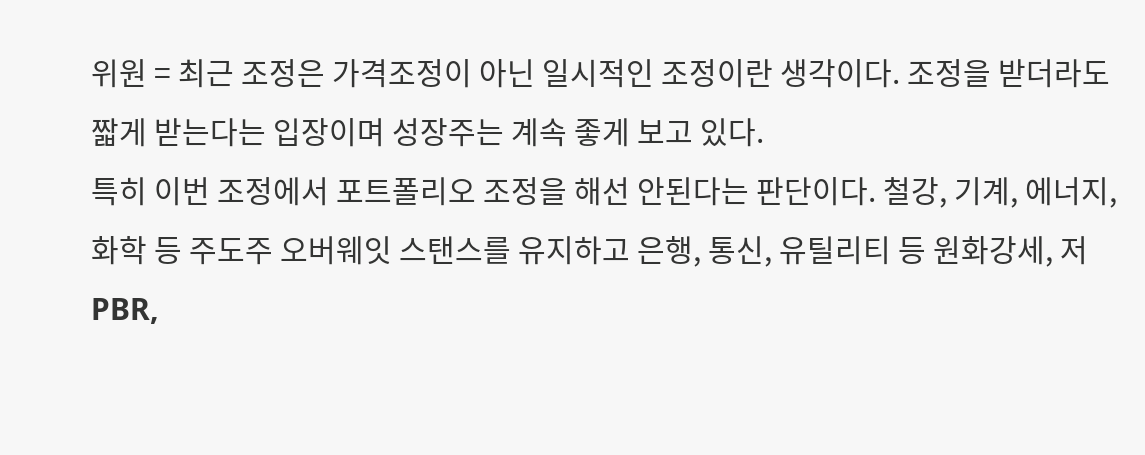위원 = 최근 조정은 가격조정이 아닌 일시적인 조정이란 생각이다. 조정을 받더라도 짧게 받는다는 입장이며 성장주는 계속 좋게 보고 있다.
특히 이번 조정에서 포트폴리오 조정을 해선 안된다는 판단이다. 철강, 기계, 에너지, 화학 등 주도주 오버웨잇 스탠스를 유지하고 은행, 통신, 유틸리티 등 원화강세, 저PBR,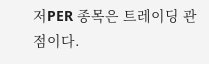저PER 종목은 트레이딩 관점이다.